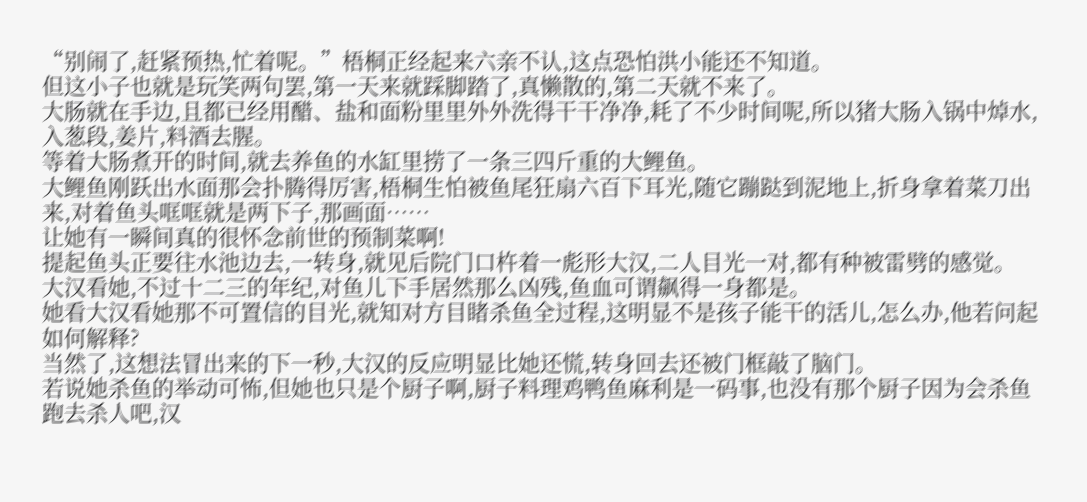“别闹了,赶紧预热,忙着呢。”梧桐正经起来六亲不认,这点恐怕洪小能还不知道。
但这小子也就是玩笑两句罢,第一天来就踩脚踏了,真懒散的,第二天就不来了。
大肠就在手边,且都已经用醋、盐和面粉里里外外洗得干干净净,耗了不少时间呢,所以猪大肠入锅中焯水,入葱段,姜片,料酒去腥。
等着大肠煮开的时间,就去养鱼的水缸里捞了一条三四斤重的大鲤鱼。
大鲤鱼刚跃出水面那会扑腾得厉害,梧桐生怕被鱼尾狂扇六百下耳光,随它蹦跶到泥地上,折身拿着菜刀出来,对着鱼头哐哐就是两下子,那画面……
让她有一瞬间真的很怀念前世的预制菜啊!
提起鱼头正要往水池边去,一转身,就见后院门口杵着一彪形大汉,二人目光一对,都有种被雷劈的感觉。
大汉看她,不过十二三的年纪,对鱼儿下手居然那么凶残,鱼血可谓飙得一身都是。
她看大汉看她那不可置信的目光,就知对方目睹杀鱼全过程,这明显不是孩子能干的活儿,怎么办,他若问起如何解释?
当然了,这想法冒出来的下一秒,大汉的反应明显比她还慌,转身回去还被门框敲了脑门。
若说她杀鱼的举动可怖,但她也只是个厨子啊,厨子料理鸡鸭鱼麻利是一码事,也没有那个厨子因为会杀鱼跑去杀人吧,汉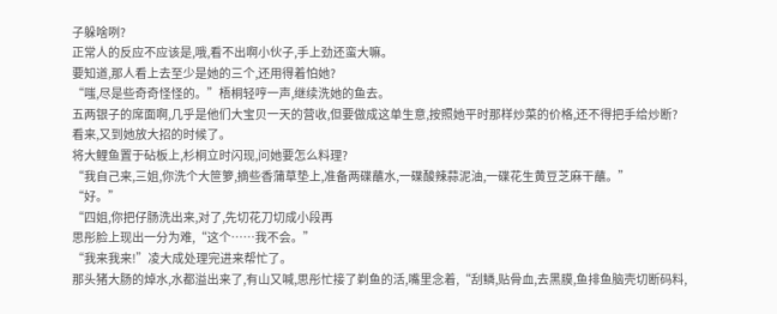子躲啥咧?
正常人的反应不应该是,哦,看不出啊小伙子,手上劲还蛮大嘛。
要知道,那人看上去至少是她的三个,还用得着怕她?
“嗤,尽是些奇奇怪怪的。”梧桐轻哼一声,继续洗她的鱼去。
五两银子的席面啊,几乎是他们大宝贝一天的营收,但要做成这单生意,按照她平时那样炒菜的价格,还不得把手给炒断?
看来,又到她放大招的时候了。
将大鲤鱼置于砧板上,杉桐立时闪现,问她要怎么料理?
“我自己来,三姐,你洗个大笸箩,摘些香蒲草垫上,准备两碟蘸水,一碟酸辣蒜泥油,一碟花生黄豆芝麻干蘸。”
“好。”
“四姐,你把仔肠洗出来,对了,先切花刀切成小段再
思彤脸上现出一分为难,“这个……我不会。”
“我来我来!”凌大成处理完进来帮忙了。
那头猪大肠的焯水,水都溢出来了,有山又喊,思彤忙接了剃鱼的活,嘴里念着,“刮鳞,贴骨血,去黑膜,鱼排鱼脑壳切断码料,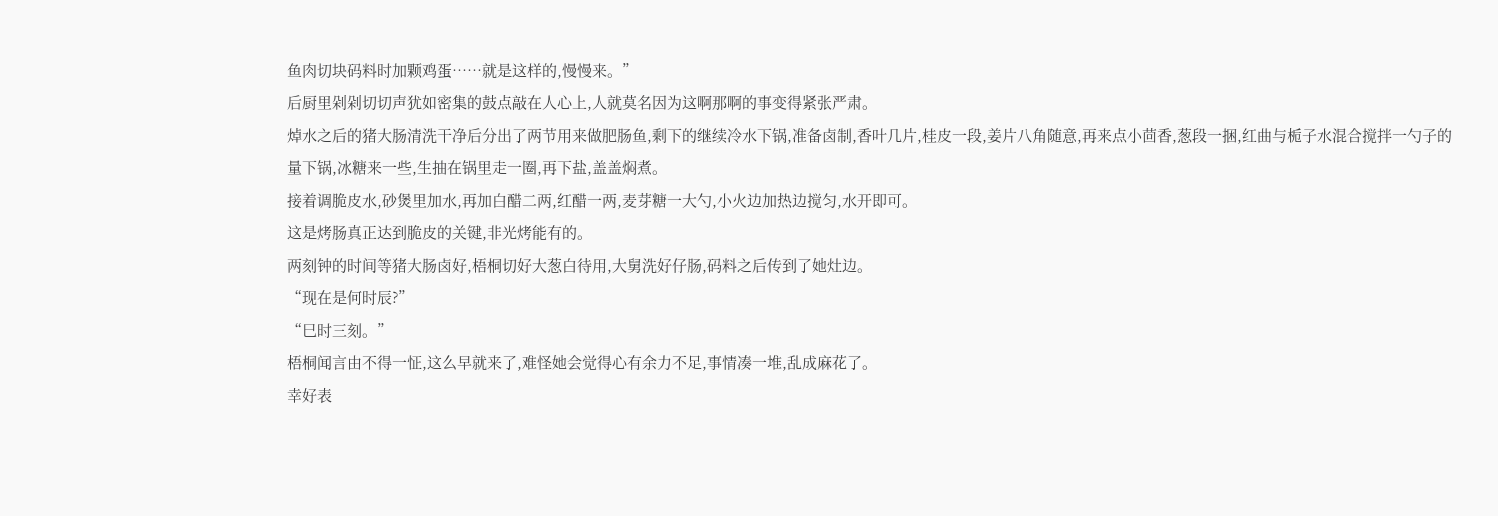鱼肉切块码料时加颗鸡蛋……就是这样的,慢慢来。”
后厨里剁剁切切声犹如密集的鼓点敲在人心上,人就莫名因为这啊那啊的事变得紧张严肃。
焯水之后的猪大肠清洗干净后分出了两节用来做肥肠鱼,剩下的继续冷水下锅,准备卤制,香叶几片,桂皮一段,姜片八角随意,再来点小茴香,葱段一捆,红曲与栀子水混合搅拌一勺子的量下锅,冰糖来一些,生抽在锅里走一圈,再下盐,盖盖焖煮。
接着调脆皮水,砂煲里加水,再加白醋二两,红醋一两,麦芽糖一大勺,小火边加热边搅匀,水开即可。
这是烤肠真正达到脆皮的关键,非光烤能有的。
两刻钟的时间等猪大肠卤好,梧桐切好大葱白待用,大舅洗好仔肠,码料之后传到了她灶边。
“现在是何时辰?”
“巳时三刻。”
梧桐闻言由不得一怔,这么早就来了,难怪她会觉得心有余力不足,事情凑一堆,乱成麻花了。
幸好表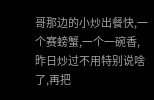哥那边的小炒出餐快,一个赛螃蟹,一个一碗香,昨日炒过不用特别说啥了,再把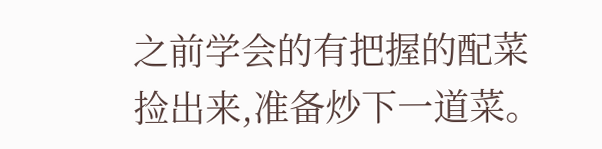之前学会的有把握的配菜捡出来,准备炒下一道菜。